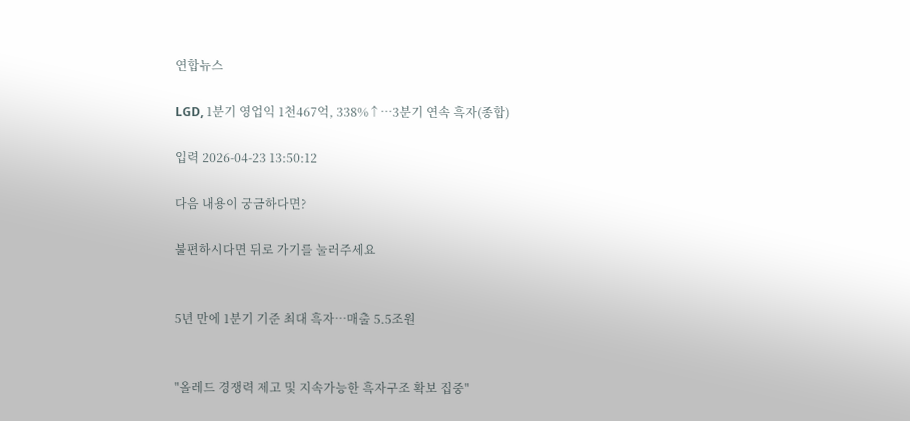연합뉴스

LGD, 1분기 영업익 1천467억, 338%↑…3분기 연속 흑자(종합)

입력 2026-04-23 13:50:12

다음 내용이 궁금하다면?

불편하시다면 뒤로 가기를 눌러주세요


5년 만에 1분기 기준 최대 흑자…매출 5.5조원


"올레드 경쟁력 제고 및 지속가능한 흑자구조 확보 집중"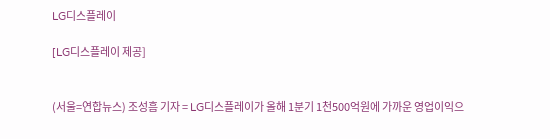LG디스플레이

[LG디스플레이 제공]


(서울=연합뉴스) 조성흠 기자 = LG디스플레이가 올해 1분기 1천500억원에 가까운 영업이익으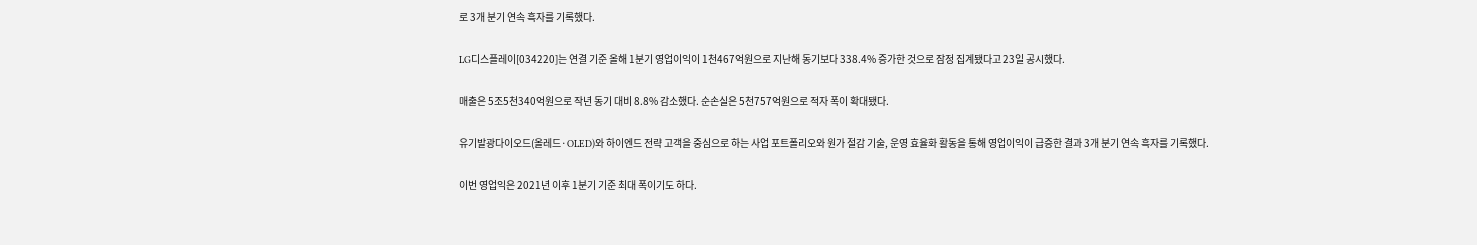로 3개 분기 연속 흑자를 기록했다.


LG디스플레이[034220]는 연결 기준 올해 1분기 영업이익이 1천467억원으로 지난해 동기보다 338.4% 증가한 것으로 잠정 집계됐다고 23일 공시했다.


매출은 5조5천340억원으로 작년 동기 대비 8.8% 감소했다. 순손실은 5천757억원으로 적자 폭이 확대됐다.


유기발광다이오드(올레드·OLED)와 하이엔드 전략 고객을 중심으로 하는 사업 포트폴리오와 원가 절감 기술, 운영 효율화 활동을 통해 영업이익이 급증한 결과 3개 분기 연속 흑자를 기록했다.


이번 영업익은 2021년 이후 1분기 기준 최대 폭이기도 하다.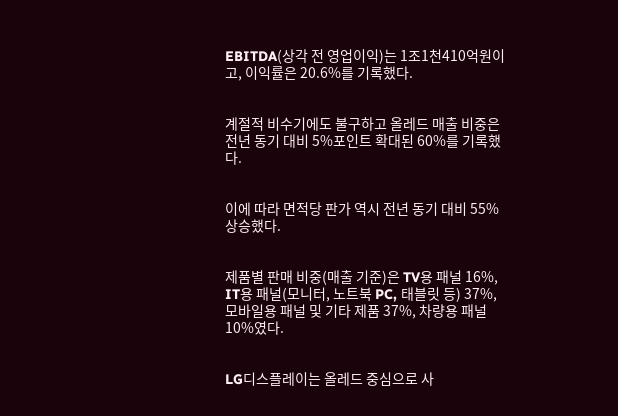EBITDA(상각 전 영업이익)는 1조1천410억원이고, 이익률은 20.6%를 기록했다.


계절적 비수기에도 불구하고 올레드 매출 비중은 전년 동기 대비 5%포인트 확대된 60%를 기록했다.


이에 따라 면적당 판가 역시 전년 동기 대비 55% 상승했다.


제품별 판매 비중(매출 기준)은 TV용 패널 16%, IT용 패널(모니터, 노트북 PC, 태블릿 등) 37%, 모바일용 패널 및 기타 제품 37%, 차량용 패널 10%였다.


LG디스플레이는 올레드 중심으로 사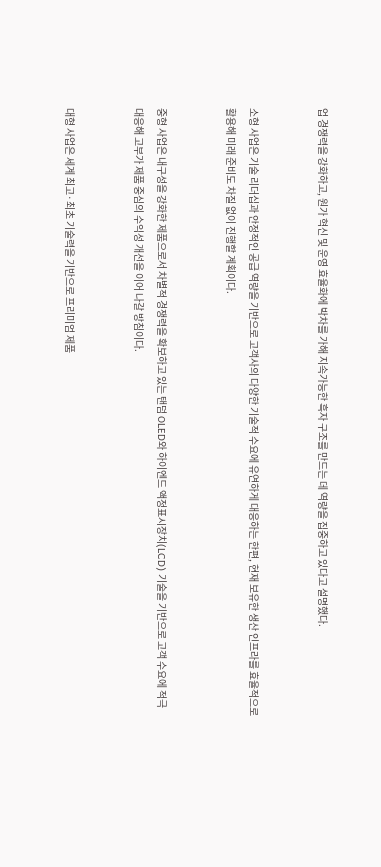업 경쟁력을 강화하고, 원가 혁신 및 운영 효율화에 박차를 가해 지속가능한 흑자 구조를 만드는 데 역량을 집중하고 있다고 설명했다.


소형 사업은 기술 리더십과 안정적인 공급 역량을 기반으로 고객사의 다양한 기술적 수요에 유연하게 대응하는 한편, 현재 보유한 생산 인프라를 효율적으로 활용해 미래 준비도 차질 없이 진행할 계획이다.


중형 사업은 내구성을 강화한 제품으로서 차별적 경쟁력을 확보하고 있는 탠덤 OLED와 하이엔드 액정표시장치(LCD) 기술을 기반으로 고객 수요에 적극 대응해 고부가 제품 중심의 수익성 개선을 이어 나갈 방침이다.


대형 사업은 세계 최고·최초 기술력을 기반으로 프리미엄 제품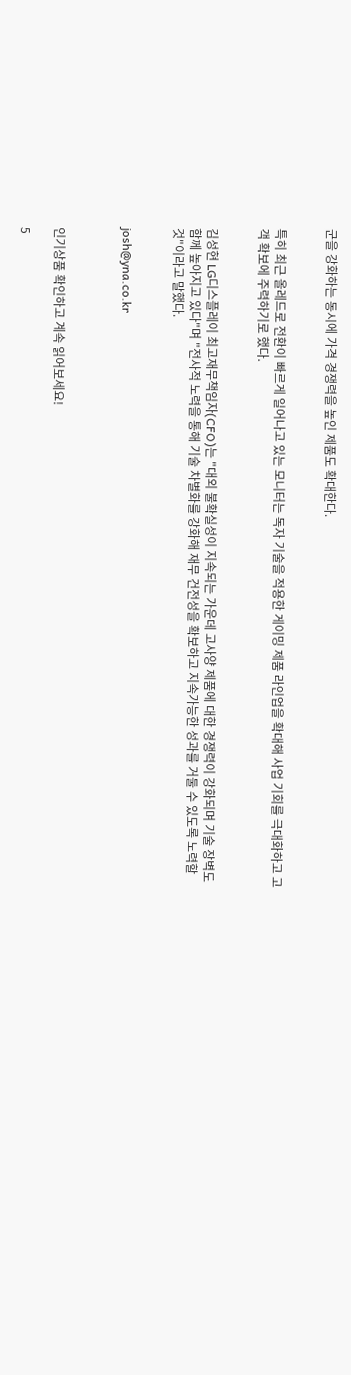군을 강화하는 동시에 가격 경쟁력을 높인 제품도 확대한다.


특히 최근 올레드로 전환이 빠르게 일어나고 있는 모니터는 독자 기술을 적용한 게이밍 제품 라인업을 확대해 사업 기회를 극대화하고 고객 확보에 주력하기로 했다.


김성현 LG디스플레이 최고재무책임자(CFO)는 "대외 불확실성이 지속되는 가운데 고사양 제품에 대한 경쟁력이 강화되며 기술 장벽도 함께 높아지고 있다"며 "전사적 노력을 통해 기술 차별화를 강화해 재무 건전성을 확보하고 지속가능한 성과를 거둘 수 있도록 노력할 것"이라고 말했다.


josh@yna.co.kr



인기상품 확인하고 계속 읽어보세요!

5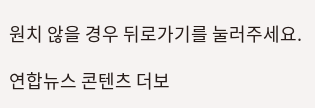원치 않을 경우 뒤로가기를 눌러주세요.

연합뉴스 콘텐츠 더보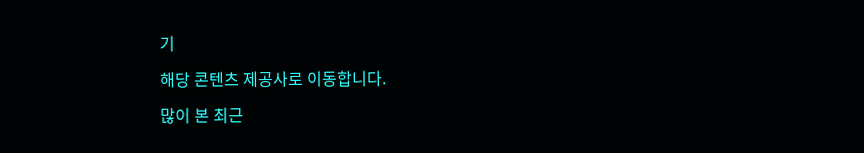기

해당 콘텐츠 제공사로 이동합니다.

많이 본 최근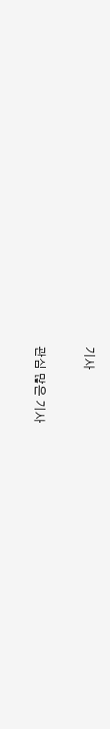기사

관심 많은 기사